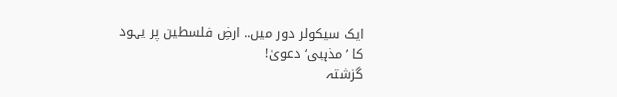ایک سیکولر دور میں.. ارضِ فلسطین پر یہود
کا ’مذہبی‘ دعویٰ!
گزشتہ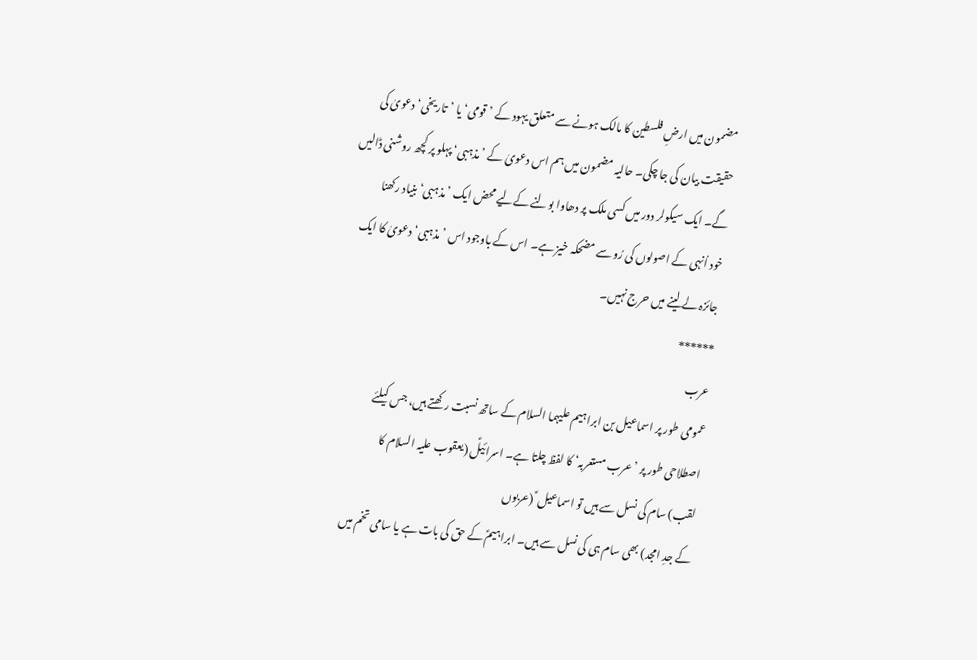مضمون میں ارضِ فلسطین کا مالک ہونے سے متعلق یہود کے ’قومی‘ یا ’تاریخی‘ دعویٰ کی
حقیقت بیان کی جا چکی۔ حالیہ مضمون میں ہم اس دعویٰ کے ’مذہبی‘ پہلو پر کچھ روشنی ڈالیں
گے۔ ایک سیکولر دور میں کسی ملک پر دھاوا بولنے کےلیے محض ایک ’مذہبی‘ بنیاد رکھنا
خود اُنہی کے اصولوں کی رُو سے مضحکہ خیز ہے۔ اس کے باوجود اس ’مذہبی‘ دعویٰ کا ایک
جائزہ لے لینے میں حرج نہیں۔
******
عرب
عمومی طور پر اسماعیل بن ابراہیم علیہما السلام کے ساتھ نسبت رکھتے ہیں، جس کیلئے
اصطلاحی طور پر ’عرب مستعربہ‘ کا لفظ چلتا ہے۔ اسرائیلؑ (یعقوب علیہ السلام کا
لقب) سام کی نسل سے ہیں تو اسماعیل ؑ (عربوں
کے جدِ امجد) بھی سام ہی کی نسل سے ہیں۔ ابراہیمؑ کے حق کی بات ہے یا سامی تخم میں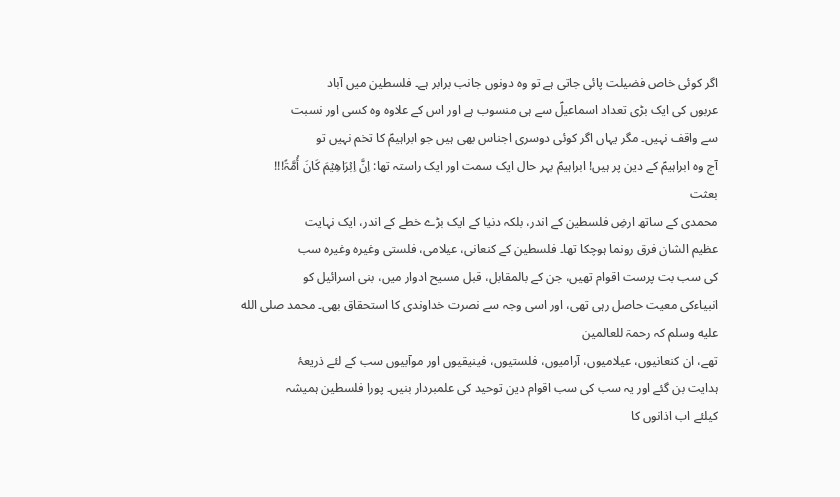اگر کوئی خاص فضیلت پائی جاتی ہے تو وہ دونوں جانب برابر ہے۔ فلسطین میں آباد
عربوں کی ایک بڑی تعداد اسماعیلؑ سے ہی منسوب ہے اور اس کے علاوہ وہ کسی اور نسبت
سے واقف نہیں۔ مگر یہاں اگر کوئی دوسری اجناس بھی ہیں جو ابراہیمؑ کا تخم نہیں تو
آج وہ ابراہیمؑ کے دین پر ہیں! ابراہیمؑ بہر حال ایک سمت اور ایک راستہ تھا: اِنَّ اِبۡرَاھِیۡمَ کَانَ أُمَّۃً!!!
بعثت
محمدی کے ساتھ ارضِ فلسطین کے اندر، بلکہ دنیا کے ایک بڑے خطے کے اندر، ایک نہایت
عظیم الشان فرق رونما ہوچکا تھا۔ فلسطین کے کنعانی، عیلامی، فلستی وغیرہ وغیرہ سب
کی سب بت پرست اقوام تھیں، جن کے بالمقابل، قبل مسیح ادوار میں، بنی اسرائیل کو
انبیاءکی معیت حاصل رہی تھی، اور اسی وجہ سے نصرت خداوندی کا استحقاق بھی۔ محمد صلى الله عليه وسلم کہ رحمۃ للعالمین
تھے، ان کنعانیوں، عیلامیوں، آرامیوں، فلستیوں، فینیقیوں اور موآبیوں سب کے لئے ذریعۂ
ہدایت بن گئے اور یہ سب کی سب اقوام دین توحید کی علمبردار بنیں۔ پورا فلسطین ہمیشہ
کیلئے اب اذانوں کا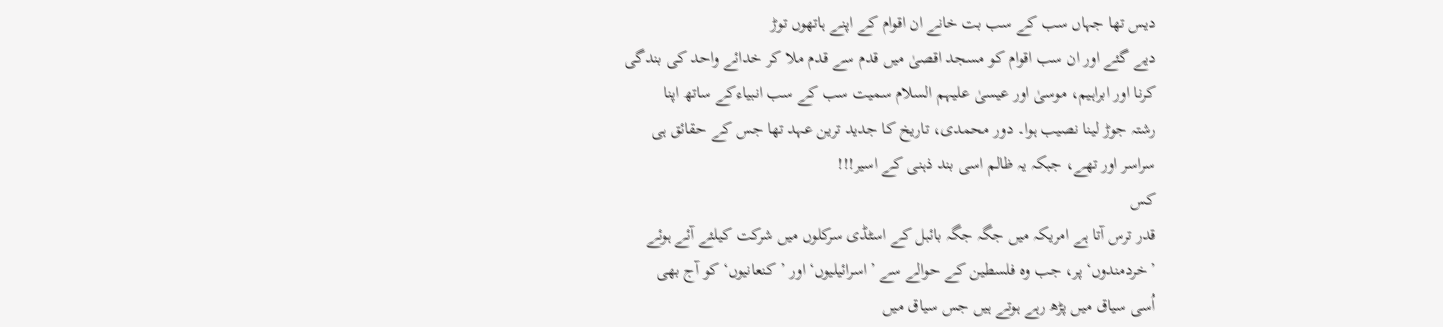دیس تھا جہاں سب کے سب بت خانے ان اقوام کے اپنے ہاتھوں توڑ
دیے گئے اور ان سب اقوام کو مسجد اقصیٰ میں قدم سے قدم ملا کر خدائے واحد کی بندگی
کرنا اور ابراہیم، موسیٰ اور عیسیٰ علیہم السلام سمیت سب کے سب انبیاءکے ساتھ اپنا
رشتہ جوڑ لینا نصیب ہوا۔ دور محمدی، تاریخ کا جدید ترین عہد تھا جس کے حقائق ہی
سراسر اور تھے، جبکہ یہ ظالم اسی بند ذہنی کے اسیر!!!
کس
قدر ترس آتا ہے امریکہ میں جگہ جگہ بائبل کے اسٹڈی سرکلوں میں شرکت کیلئے آئے ہوئے
’خردمندوں‘ پر، جب وہ فلسطین کے حوالے سے ’اسرائیلیوں‘ اور ’کنعانیوں‘ کو آج بھی
اُسی سیاق میں پڑھ رہے ہوتے ہیں جس سیاق میں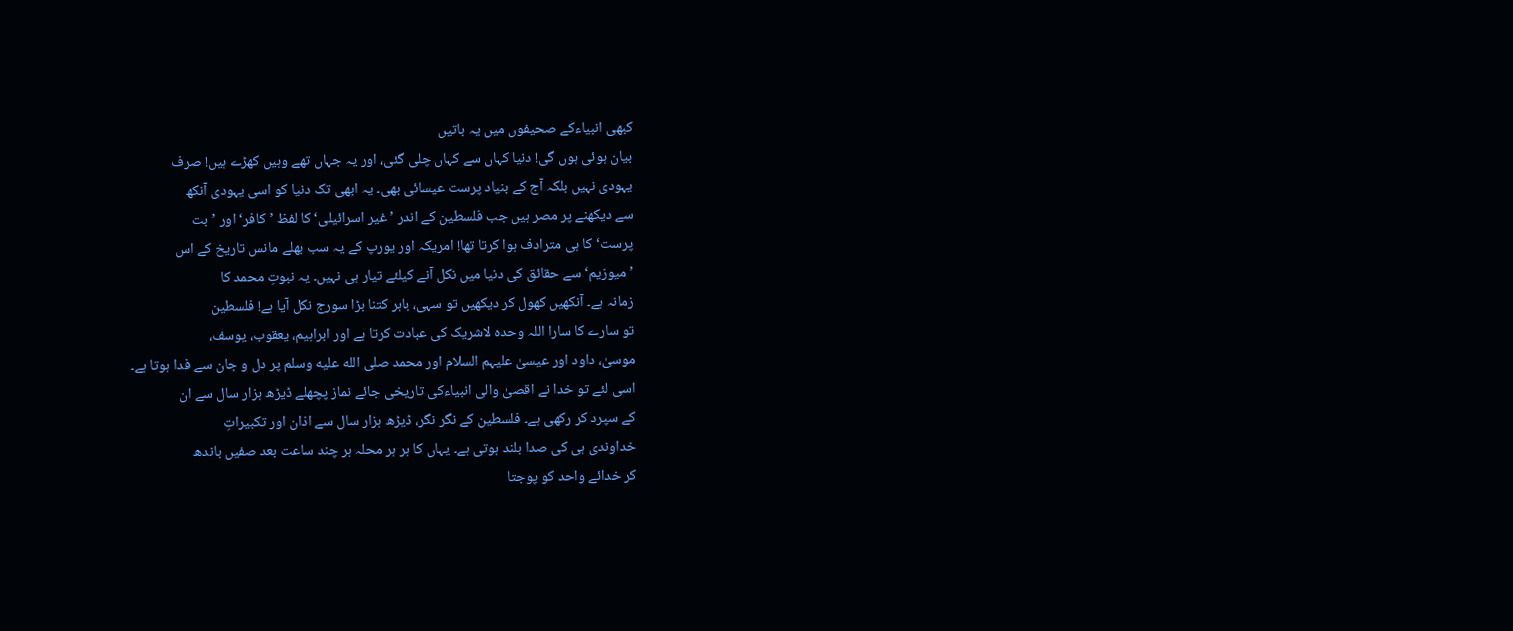کبھی انبیاءکے صحیفوں میں یہ باتیں
بیان ہوئی ہوں گی! دنیا کہاں سے کہاں چلی گئی، اور یہ جہاں تھے وہیں کھڑے ہیں! صرف
یہودی نہیں بلکہ آج کے بنیاد پرست عیسائی بھی۔ یہ ابھی تک دنیا کو اسی یہودی آنکھ
سے دیکھنے پر مصر ہیں جب فلسطین کے اندر ’غیر اسرائیلی‘ کا لفظ ’کافر‘ اور ’بت
پرست‘ کا ہی مترادف ہوا کرتا تھا! امریکہ اور یورپ کے یہ سب بھلے مانس تاریخ کے اس
’میوزیم‘ سے حقائق کی دنیا میں نکل آنے کیلئے تیار ہی نہیں۔ یہ نبوتِ محمد کا
زمانہ ہے۔ آنکھیں کھول کر دیکھیں تو سہی، باہر کتنا بڑا سورج نکل آیا ہے! فلسطین
تو سارے کا سارا اللہ وحدہ لاشریک کی عبادت کرتا ہے اور ابراہیم، یعقوب، یوسف،
موسیٰ، داود اور عیسیٰ علیہم السلام اور محمد صلى الله عليه وسلم پر دل و جان سے فدا ہوتا ہے۔
اسی لئے تو خدا نے اقصیٰ والی انبیاءکی تاریخی جائے نماز پچھلے ڈیڑھ ہزار سال سے ان
کے سپرد کر رکھی ہے۔ فلسطین کے نگر نگر، ڈیڑھ ہزار سال سے اذان اور تکبیراتِ
خداوندی ہی کی صدا بلند ہوتی ہے۔ یہاں کا ہر ہر محلہ ہر چند ساعت بعد صفیں باندھ
کر خدائے واحد کو پوجتا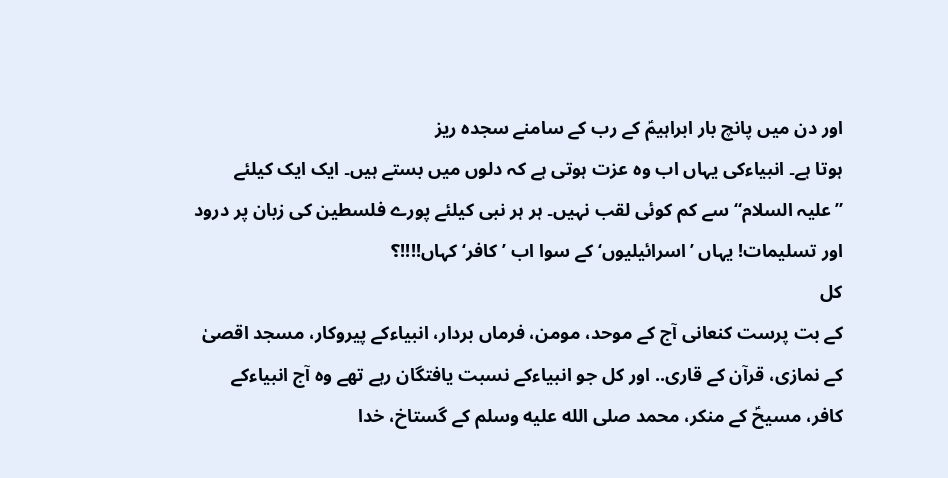اور دن میں پانچ بار ابراہیمؑ کے رب کے سامنے سجدہ ریز
ہوتا ہے۔ انبیاءکی یہاں اب وہ عزت ہوتی ہے کہ دلوں میں بستے ہیں۔ ایک ایک کیلئے
”علیہ السلام“ سے کم کوئی لقب نہیں۔ ہر ہر نبی کیلئے پورے فلسطین کی زبان پر درود
اور تسلیمات! یہاں ’اسرائیلیوں‘ کے سوا اب ’کافر‘ کہاں!!!!؟
کل
کے بت پرست کنعانی آج کے موحد، مومن، فرماں بردار، انبیاءکے پیروکار، مسجد اقصیٰ
کے نمازی، قرآن کے قاری.. اور کل جو انبیاءکے نسبت یافتگان رہے تھے وہ آج انبیاءکے
کافر، مسیحؑ کے منکر، محمد صلى الله عليه وسلم کے گستاخ، خدا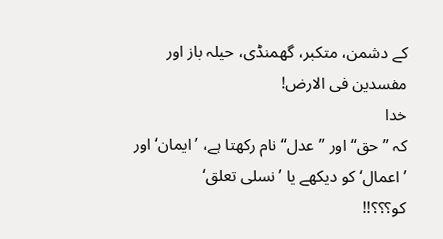کے دشمن، متکبر، گھمنڈی، حیلہ باز اور مفسدین فی الارض!
خدا
کہ ”حق“ اور ”عدل“ نام رکھتا ہے، ’ایمان‘ اور ’اعمال‘ کو دیکھے یا ’نسلی تعلق‘
کو؟؟؟!!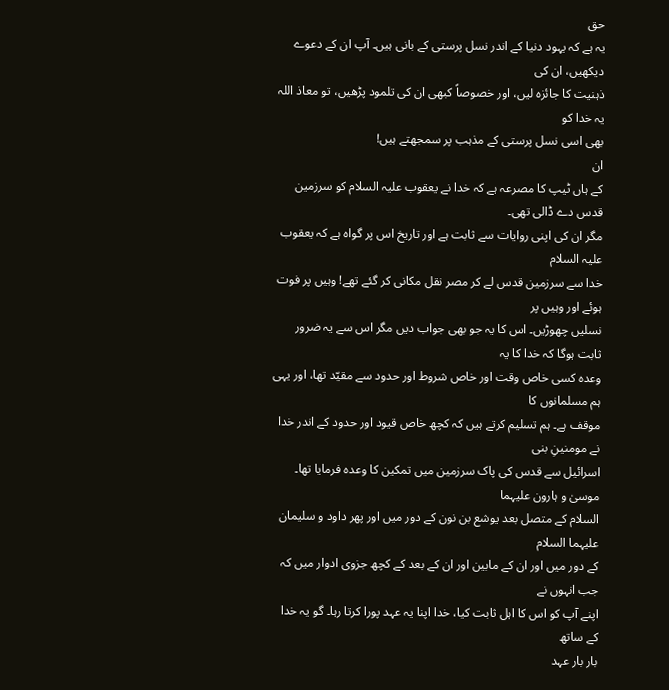حق
یہ ہے کہ یہود دنیا کے اندر نسل پرستی کے بانی ہیں۔ آپ ان کے دعوے دیکھیں، ان کی
ذہنیت کا جائزہ لیں، اور خصوصاً کبھی ان کی تلمود پڑھیں، تو معاذ اللہ یہ خدا کو
بھی اسی نسل پرستی کے مذہب پر سمجھتے ہیں!
ان
کے ہاں ٹیپ کا مصرعہ ہے کہ خدا نے یعقوب علیہ السلام کو سرزمین قدس دے ڈالی تھی۔
مگر ان کی اپنی روایات سے ثابت ہے اور تاریخ اس پر گواہ ہے کہ یعقوب علیہ السلام
خدا سے سرزمین قدس لے کر مصر نقل مکانی کر گئے تھے! وہیں پر فوت ہوئے اور وہیں پر
نسلیں چھوڑیں۔ اس کا یہ جو بھی جواب دیں مگر اس سے یہ ضرور ثابت ہوگا کہ خدا کا یہ
وعدہ کسی خاص وقت اور خاص شروط اور حدود سے مقیّد تھا، اور یہی ہم مسلمانوں کا
موقف ہے۔ ہم تسلیم کرتے ہیں کہ کچھ خاص قیود اور حدود کے اندر خدا نے مومنینِ بنی
اسرائیل سے قدس کی پاک سرزمین میں تمکین کا وعدہ فرمایا تھا۔ موسیٰ و ہارون علیہما
السلام کے متصل بعد یوشع بن نون کے دور میں اور پھر داود و سلیمان علیہما السلام
کے دور میں اور ان کے مابین اور ان کے بعد کے کچھ جزوی ادوار میں کہ جب انہوں نے
اپنے آپ کو اس کا اہل ثابت کیا، خدا اپنا یہ عہد پورا کرتا رہا۔ گو یہ خدا کے ساتھ
بار بار عہد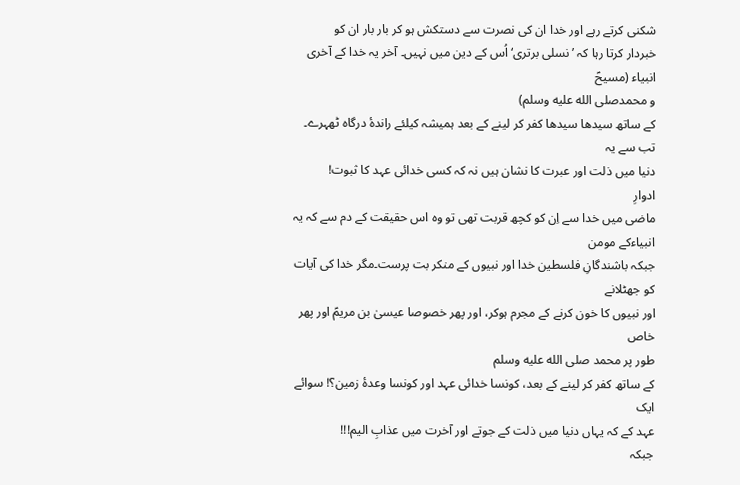شکنی کرتے رہے اور خدا ان کی نصرت سے دستکش ہو کر بار بار ان کو
خبردار کرتا رہا کہ ’نسلی برتری‘ اُس کے دین میں نہیں۔ آخر یہ خدا کے آخری انبیاء (مسیحؑ
و محمدصلى الله عليه وسلم)
کے ساتھ سیدھا سیدھا کفر کر لینے کے بعد ہمیشہ کیلئے راندۂ درگاہ ٹھہرے۔ تب سے یہ
دنیا میں ذلت اور عبرت کا نشان ہیں نہ کہ کسی خدائی عہد کا ثبوت!
ادوارِ
ماضی میں خدا سے اِن کو کچھ قربت تھی تو وہ اس حقیقت کے دم سے کہ یہ انبیاءکے مومن
جبکہ باشندگانِ فلسطین خدا اور نبیوں کے منکر بت پرست۔مگر خدا کی آیات کو جھٹلانے
اور نبیوں کا خون کرنے کے مجرم ہوکر، اور پھر خصوصا عیسیٰ بن مریمؑ اور پھر خاص
طور پر محمد صلى الله عليه وسلم
کے ساتھ کفر کر لینے کے بعد، کونسا خدائی عہد اور کونسا وعدۂ زمین؟! سوائے ایک
عہد کے کہ یہاں دنیا میں ذلت کے جوتے اور آخرت میں عذابِ الیم!!!
جبکہ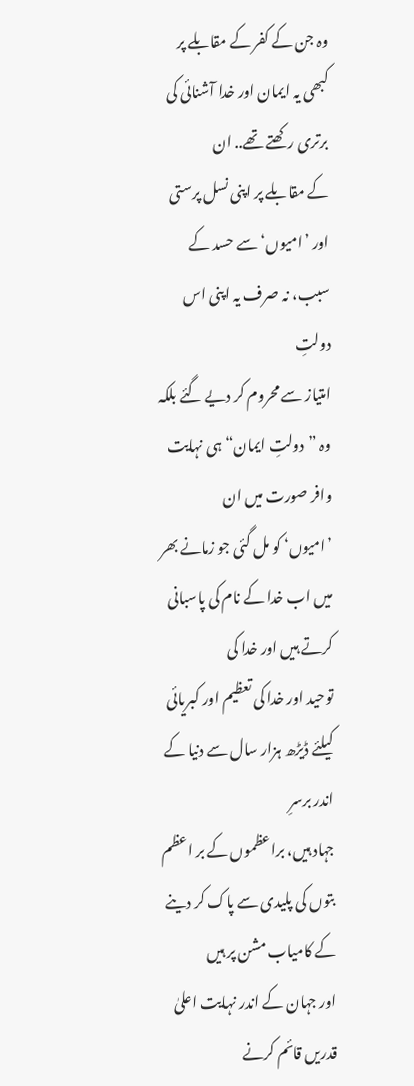وہ جن کے کفر کے مقابلے پر کبھی یہ ایمان اور خدا آشنائی کی برتری رکھتے تھے.. ان
کے مقابلے پر اپنی نسل پرستی اور ’امیوں‘ سے حسد کے سبب، نہ صرف یہ اپنی اس دولتِ
امتیاز سے محروم کر دیے گئے بلکہ وہ ”دولتِ ایمان“ ہی نہایت وافر صورت میں ان
’امیوں‘ کو مل گئی جو زمانے بھر میں اب خدا کے نام کی پاسبانی کرتے ہیں اور خدا کی
توحید اور خدا کی تعظیم اور کبریائی کیلئے ڈیڑھ ہزار سال سے دنیا کے اندر برسرِ
جہاد ہیں، براعظموں کے بر اعظم بتوں کی پلیدی سے پاک کر دینے کے کامیاب مشن پر ہیں
اور جہان کے اندر نہایت اعلیٰ قدریں قائم کرنے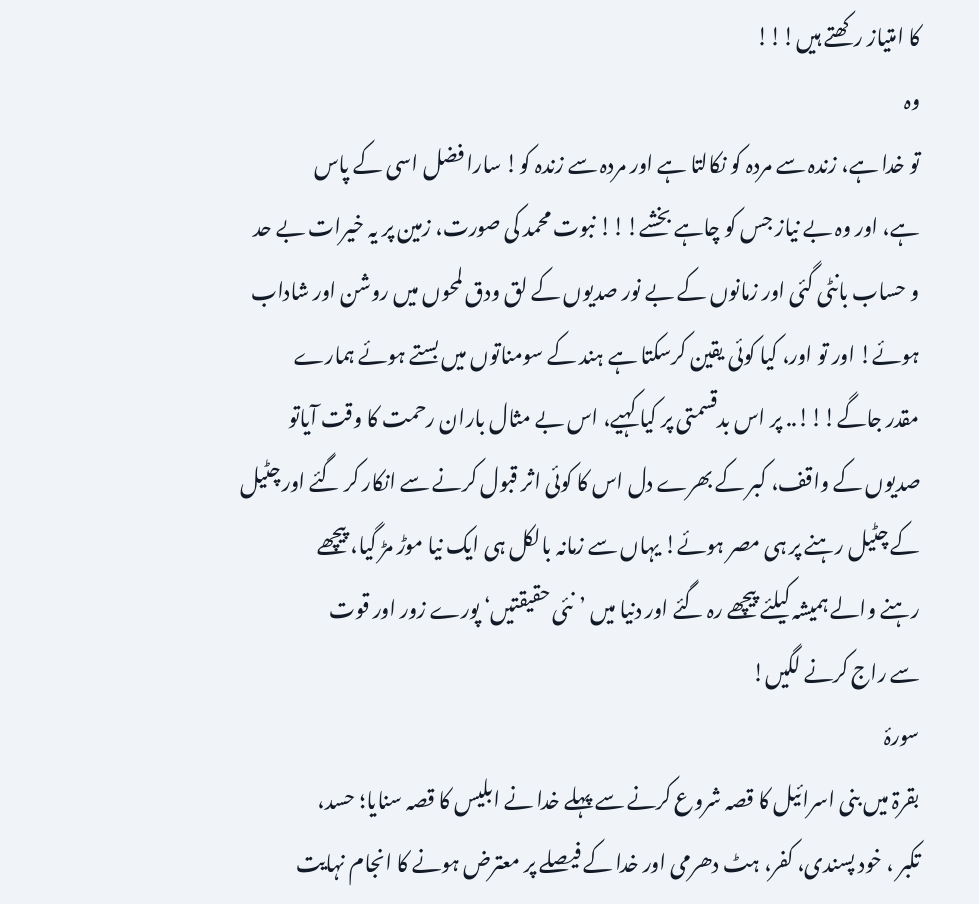کا امتیاز رکھتے ہیں!!!
وہ
تو خدا ہے، زندہ سے مردہ کو نکالتا ہے اور مردہ سے زندہ کو! سارا فضل اسی کے پاس
ہے، اور وہ بے نیاز جس کو چاہے بخشے!!! نبوت محمد کی صورت، زمین پر یہ خیرات بے حد
و حساب بانٹی گئی اور زمانوں کے بے نور صدیوں کے لق ودق لمحوں میں روشن اور شاداب
ہوئے! اور تو اور، کیا کوئی یقین کرسکتا ہے ہند کے سومناتوں میں بستے ہوئے ہمارے
مقدر جاگے!!!.. پر اس بدقسمتی پر کیا کہیے، اس بے مثال باران رحمت کا وقت آیاتو
صدیوں کے واقف، کبر کے بھرے دل اس کا کوئی اثر قبول کرنے سے انکار کر گئے اور چٹیل
کے چٹیل رہنے پر ہی مصر ہوئے! یہاں سے زمانہ بالکل ہی ایک نیا موڑ مڑ گیا، پیچھے
رہنے والے ہمیشہ کیلئے پیچھے رہ گئے اور دنیا میں ’نئی حقیقتیں‘ پورے زور اور قوت
سے راج کرنے لگیں!
سورۂ
بقرۃ میں بنی اسرائیل کا قصہ شروع کرنے سے پہلے خدا نے ابلیس کا قصہ سنایا؛ حسد،
تکبر ، خود پسندی، کفر، ہٹ دھرمی اور خدا کے فیصلے پر معترض ہونے کا انجام نہایت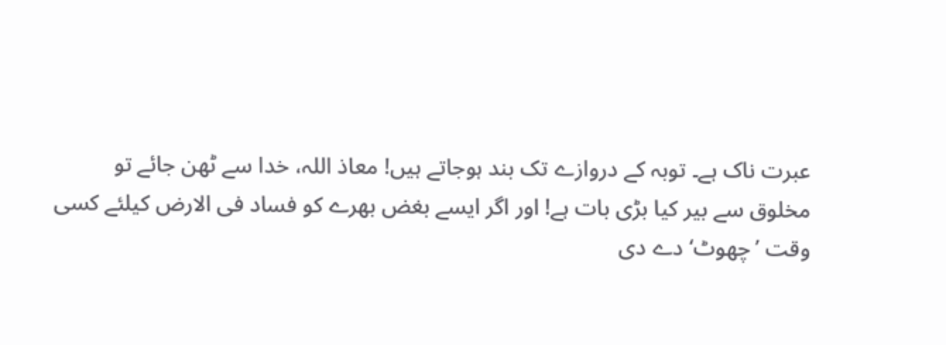عبرت ناک ہے۔ توبہ کے دروازے تک بند ہوجاتے ہیں! معاذ اللہ، خدا سے ٹھن جائے تو
مخلوق سے بیر کیا بڑی بات ہے! اور اگر ایسے بغض بھرے کو فساد فی الارض کیلئے کسی
وقت ’چھوٹ‘ دے دی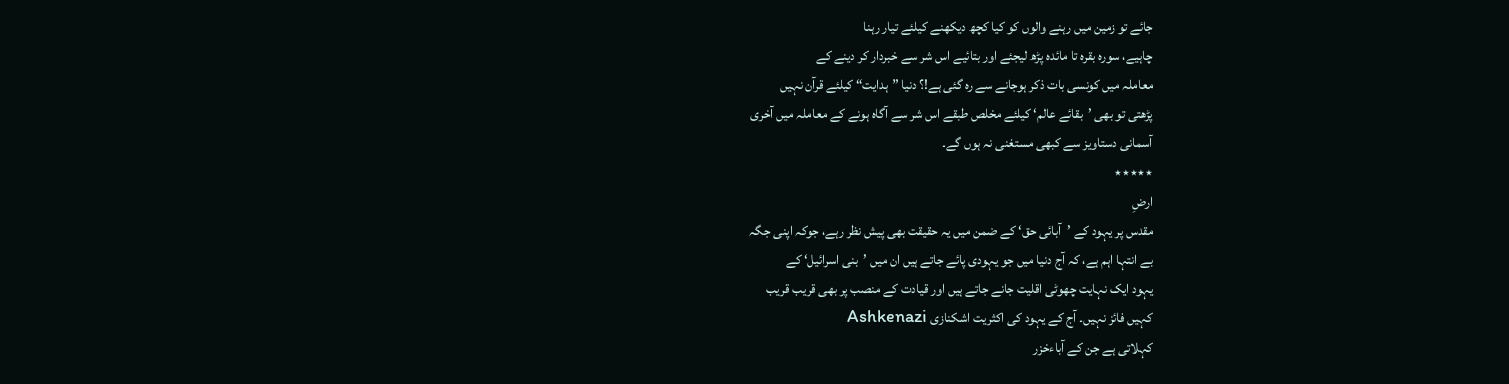جائے تو زمین میں رہنے والوں کو کیا کچھ دیکھنے کیلئے تیار رہنا
چاہیے، سورہ بقرہ تا مائدہ پڑھ لیجئے اور بتائیے اس شر سے خبردار کر دینے کے
معاملہ میں کونسی بات ذکر ہوجانے سے رہ گئی ہے!؟ دنیا ”ہدایت“ کیلئے قرآن نہیں
پڑھتی تو بھی ’بقائے عالم‘ کیلئے مخلص طبقے اس شر سے آگاہ ہونے کے معاملہ میں آخری
آسمانی دستاویز سے کبھی مستغنی نہ ہوں گے۔
٭٭٭٭٭
ارضِ
مقدس پر یہود کے ’آبائی حق‘ کے ضمن میں یہ حقیقت بھی پیش نظر رہے، جوکہ اپنی جگہ
بے انتہا اہم ہے، کہ آج دنیا میں جو یہودی پائے جاتے ہیں ان میں ’بنی اسرائیل‘ کے
یہود ایک نہایت چھوٹی اقلیت جانے جاتے ہیں اور قیادت کے منصب پر بھی قریب قریب
کہیں فائز نہیں۔ آج کے یہود کی اکثریت اشکنازی Ashkenazi
کہلاتی ہے جن کے آباءخزر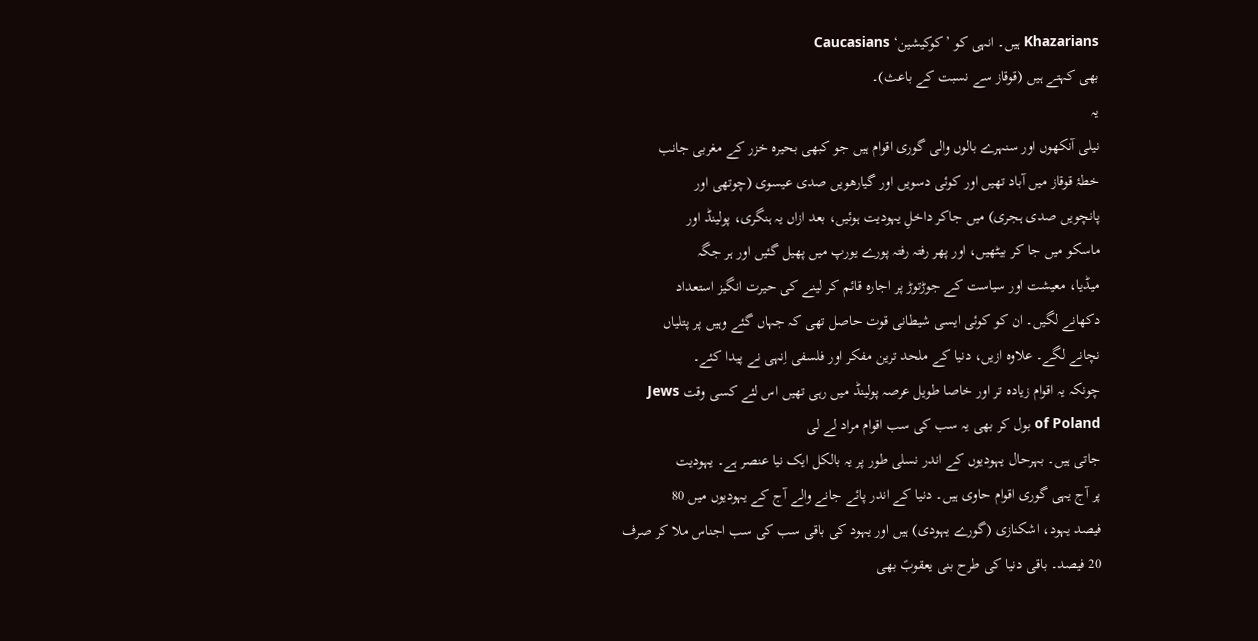Khazarians ہیں۔ انہی کو ’کوکیشین‘ Caucasians
بھی کہتے ہیں (قوقاز سے نسبت کے باعث)۔
یہ
نیلی آنکھوں اور سنہرے بالوں والی گوری اقوام ہیں جو کبھی بحیرہ خزر کے مغربی جانب
خطۂ قوقاز میں آباد تھیں اور کوئی دسویں اور گیارھویں صدی عیسوی (چوتھی اور
پانچویں صدی ہجری) میں جاکر داخلِ یہودیت ہوئیں، بعد ازاں یہ ہنگری، پولینڈ اور
ماسکو میں جا کر بیٹھیں، اور پھر رفتہ رفتہ پورے یورپ میں پھیل گئیں اور ہر جگہ
میڈیا، معیشت اور سیاست کے جوڑتوڑ پر اجارہ قائم کر لینے کی حیرت انگیز استعداد
دکھانے لگیں۔ ان کو کوئی ایسی شیطانی قوت حاصل تھی کہ جہاں گئے وہیں پر پتلیاں
نچانے لگے۔ علاوہ ازیں، دنیا کے ملحد ترین مفکر اور فلسفی اِنہی نے پیدا کئے۔
چونکہ یہ اقوام زیادہ تر اور خاصا طویل عرصہ پولینڈ میں رہی تھیں اس لئے کسی وقت Jews
of Poland بول کر بھی یہ سب کی سب اقوام مراد لے لی
جاتی ہیں۔ بہرحال یہودیوں کے اندر نسلی طور پر یہ بالکل ایک نیا عنصر ہے۔ یہودیت
پر آج یہی گوری اقوام حاوی ہیں۔ دنیا کے اندر پائے جانے والے آج کے یہودیوں میں 80
فیصد یہود، اشکنازی (گورے یہودی) ہیں اور یہود کی باقی سب کی سب اجناس ملا کر صرف
20 فیصد۔ باقی دنیا کی طرح بنی یعقوبؑ بھی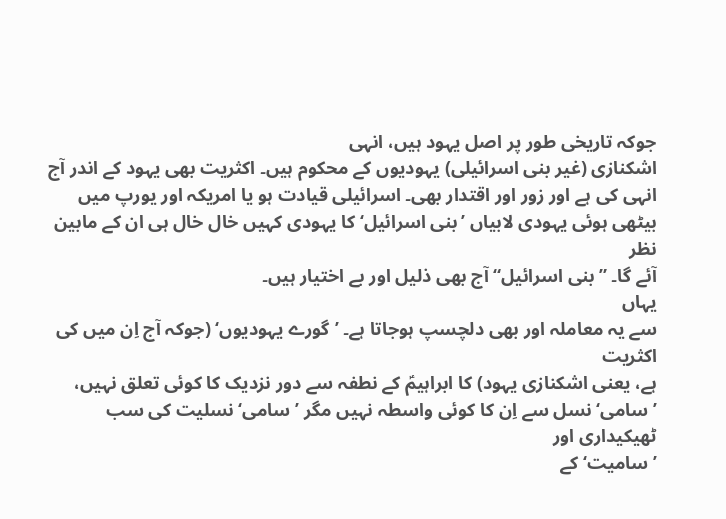جوکہ تاریخی طور پر اصل یہود ہیں، انہی
اشکنازی (غیر بنی اسرائیلی) یہودیوں کے محکوم ہیں۔ اکثریت بھی یہود کے اندر آج
انہی کی ہے اور زور اور اقتدار بھی۔ اسرائیلی قیادت ہو یا امریکہ اور یورپ میں
بیٹھی ہوئی یہودی لابیاں ’بنی اسرائیل‘ کا یہودی کہیں خال خال ہی ان کے مابین نظر
آئے گا۔ ”بنی اسرائیل“ آج بھی ذلیل اور بے اختیار ہیں۔
یہاں
سے یہ معاملہ اور بھی دلچسپ ہوجاتا ہے۔ ’گورے یہودیوں‘ (جوکہ آج اِن میں کی اکثریت
ہے، یعنی اشکنازی یہود) کا ابراہیمؑ کے نطفہ سے دور نزدیک کا کوئی تعلق نہیں،
’سامی‘ نسل سے اِن کا کوئی واسطہ نہیں مگر ’سامی‘ نسلیت کی سب ٹھیکیداری اور
’سامیت‘ کے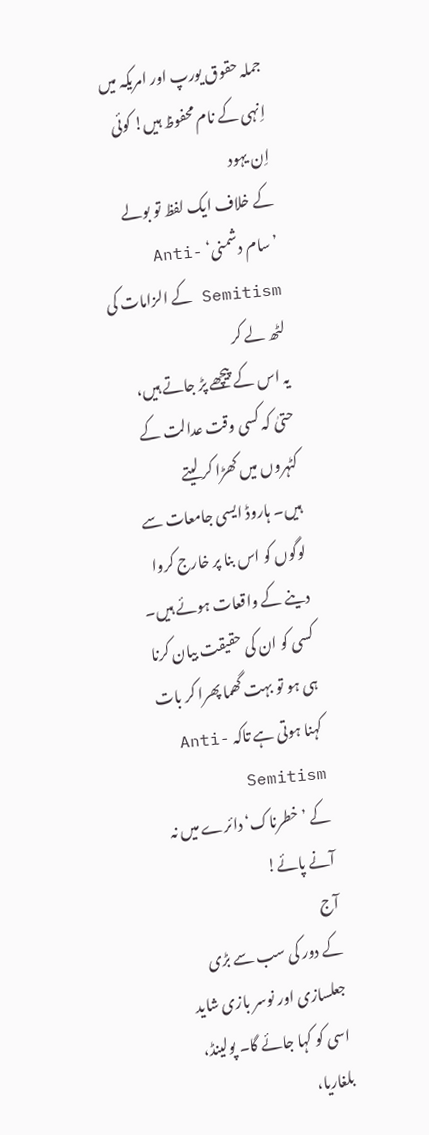جملہ حقوق یورپ اور امریکہ میں اِنہی کے نام محفوظ ہیں! کوئی اِن یہود
کے خلاف ایک لفظ تو بولے ’سام دشمنی‘ Anti-Semitism کے الزامات کی لٹھ لے کر
یہ اس کے پیچھے پڑ جاتے ہیں، حتیٰ کہ کسی وقت عدالت کے کٹہروں میں کھڑا کر لیتے
ہیں۔ ہاروڈ ایسی جامعات سے لوگوں کو اس بنا پر خارج کروا دینے کے واقعات ہوئے ہیں۔
کسی کو ان کی حقیقت بیان کرنا ہی ہو تو بہت گھما پھرا کر بات کہنا ہوتی ہے تاکہ Anti-Semitism
کے ’خطرناک‘ دائرے میں نہ آنے پائے!
آج
کے دور کی سب سے بڑی جعلسازی اور نوسر بازی شاید اسی کو کہا جائے گا۔ پولینڈ،
بلغاریا،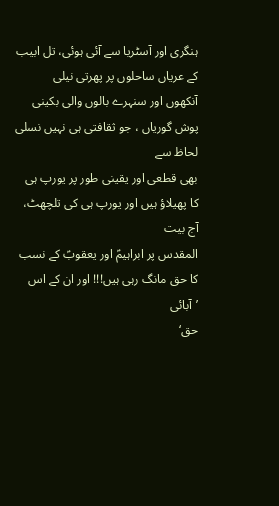ہنگری اور آسٹریا سے آئی ہوئی، تل ابیب کے عریاں ساحلوں پر پھرتی نیلی
آنکھوں اور سنہرے بالوں والی بکینی پوش گوریاں ، جو ثقافتی ہی نہیں نسلی لحاظ سے
بھی قطعی اور یقینی طور پر یورپ ہی کا پھیلاؤ ہیں اور یورپ ہی کی تلچھٹ، آج بیت
المقدس پر ابراہیمؑ اور یعقوبؑ کے نسب کا حق مانگ رہی ہیں!!! اور ان کے اس ’آبائی
حق‘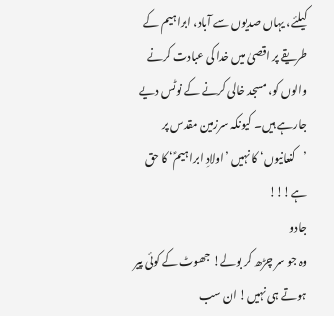کیلئے، یہاں صدیوں سے آباد، ابراہیم کے طریقے پر اقصیٰ میں خدا کی عبادت کرنے
والوں کو، مسجد خالی کرنے کے نوٹس دیے جارہے ہیں۔ کیونکہ سرزمین مقدس پر
’کنعانیوں‘ کا نہیں ’اولادِ ابراہیمؑ‘ کا حق ہے!!!
جادو
وہ جو سر چڑھ کر بولے! جھوٹ کے کوئی پیر ہوتے ہی نہیں! ان سب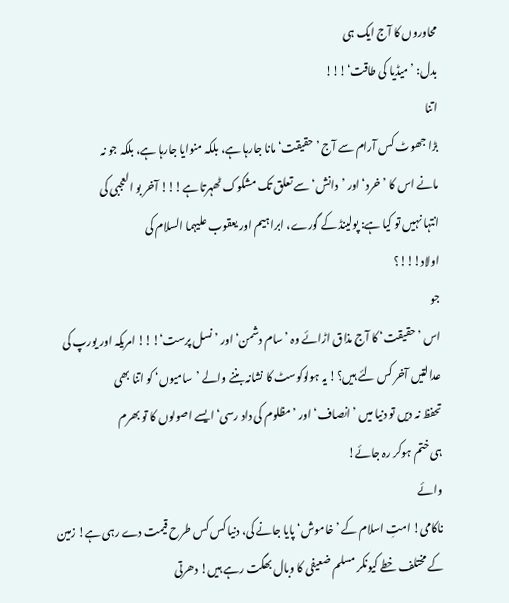محاوروں کا آج ایک ہی
بدل: ’میڈیا کی طاقت‘!!!
اتنا
بڑا جھوٹ کس آرام سے آج ’حقیقت‘ مانا جارہا ہے، بلکہ منوایا جارہا ہے، بلکہ جو نہ
مانے اس کا ’خرد‘ اور ’دانش‘ سے تعلق تک مشکوک ٹھہرتا ہے!!! آخر بو العجبی کی
انتہا نہیں تو کیا ہے: پولینڈ کے گورے، ابراہیم اور یعقوب علیہما السلام کی
اولاد!!!؟
جو
اس ’حقیقت‘ کا آج مذاق اڑائے وہ ’سام دشمن‘ اور ’نسل پرست‘!!! امریکہ اور یورپ کی
عدالتیں آخر کس لئے ہیں؟! یہ ہولوکوسٹ کا نشانہ بننے والے ’سامیوں‘ کو اتنا بھی
تحفظ نہ دیں تو دنیا میں ’انصاف‘ اور ’مظلوم کی داد رسی‘ ایسے اصولوں کا تو بھرم
ہی ختم ہوکر رہ جائے!
وائے
ناکامی! امتِ اسلام کے ’خاموش‘ پایا جانے کی، دنیا کس کس طرح قیمت دے رہی ہے! زمین
کے مختلف خطے کیونکر مسلم ضعیفی کا وبال بھگت رہے ہیں! دھرتی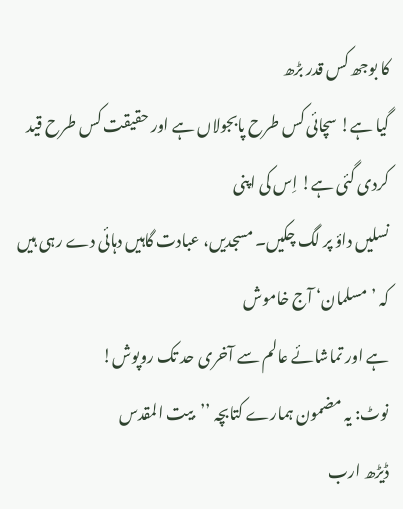کا بوجھ کس قدر بڑھ
گیا ہے! سچائی کس طرح پابجولاں ہے اور حقیقت کس طرح قید کردی گئی ہے! اِس کی اپنی
نسلیں داؤ پر لگ چکیں۔ مسجدیں، عبادت گاہیں دہائی دے رہی ہیں کہ ’مسلمان‘ آج خاموش
ہے اور تماشائے عالم سے آخری حد تک روپوش!
نوٹ: یہ مضمون ہمارے کتابچہ ’’بیت المقدس
ڈیڑھ ارب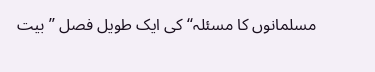مسلمانوں کا مسئلہ‘‘ کی ایک طویل فصل ’’بیت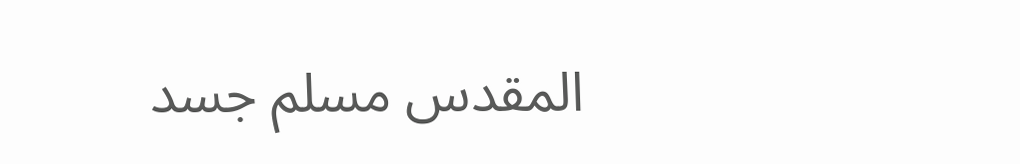المقدس مسلم جسد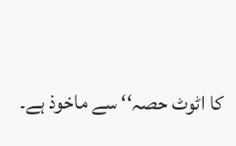کا اٹوٹ حصہ‘‘ سے ماخوذ ہے۔